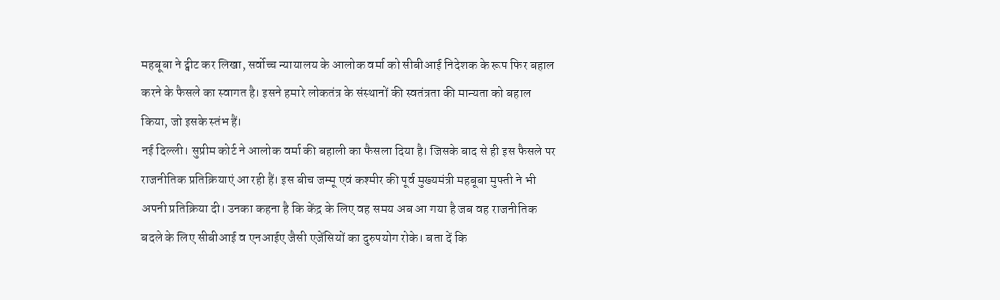महबूबा ने ट्वीट कर लिखा, सर्वोच्च न्यायालय के आलोक वर्मा को सीबीआई निदेशक के रूप फिर बहाल करने के फैसले का स्वागत है। इसने हमारे लोकतंत्र के संस्थानों की स्वतंत्रता की मान्यता को बहाल किया, जो इसके स्तंभ हैं।
नई दिल्ली। सुप्रीम कोर्ट ने आलोक वर्मा की बहाली का फैसला दिया है। जिसके बाद से ही इस फैसले पर राजनीतिक प्रतिक्रियाएं आ रही हैं। इस बीच जम्मू एवं कश्मीर की पूर्व मुख्यमंत्री महबूबा मुफ्ती ने भी अपनी प्रतिक्रिया दी। उनका कहना है कि केंद्र के लिए वह समय अब आ गया है जब वह राजनीतिक बदले के लिए सीबीआई व एनआईए जैसी एजेंसियों का दुरुपयोग रोके। बता दें कि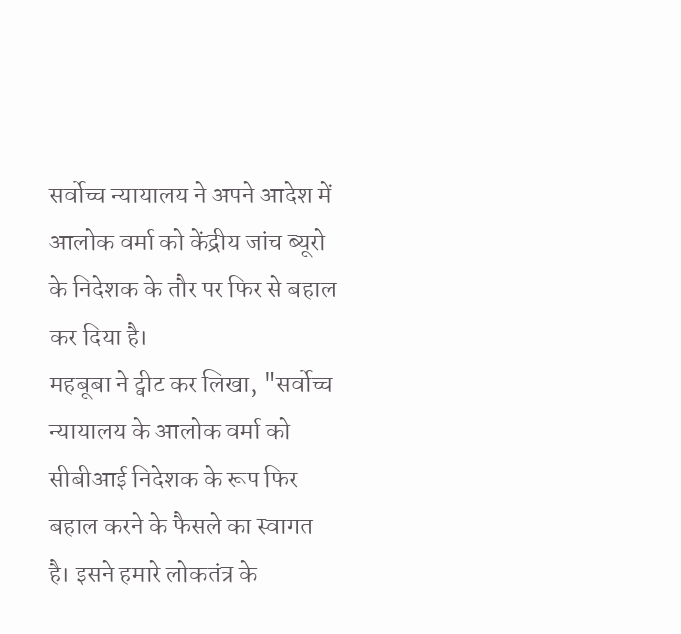सर्वोच्च न्यायालय ने अपने आदेश में आलोक वर्मा को केंद्रीय जांच ब्यूरो के निदेशक के तौर पर फिर से बहाल कर दिया है।
महबूबा ने ट्वीट कर लिखा, "सर्वोच्च न्यायालय के आलोक वर्मा को सीबीआई निदेशक के रूप फिर बहाल करने के फैसले का स्वागत है। इसने हमारे लोकतंत्र के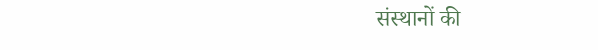संस्थानों की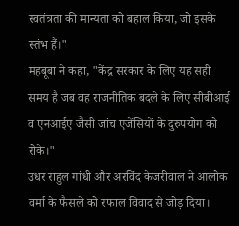स्वतंत्रता की मान्यता को बहाल किया, जो इसके स्तंभ हैं।"
महबूबा ने कहा, "केंद्र सरकार के लिए यह सही समय है जब वह राजनीतिक बदले के लिए सीबीआई व एनआईए जैसी जांच एजेंसियों के दुरुपयोग को रोके।"
उधर राहुल गांधी और अरविंद केजरीवाल ने आलोक वर्मा के फैसले को रफाल विवाद से जोड़ दिया।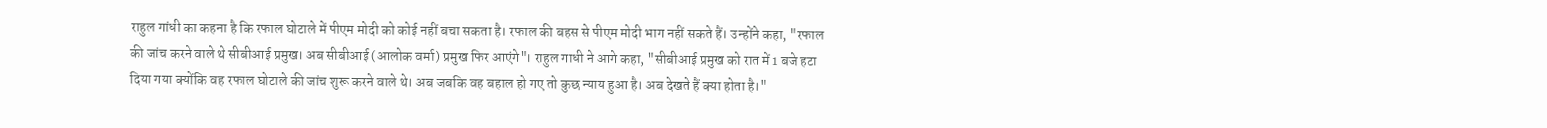राहुल गांधी का कहना है कि रफाल घोटाले में पीएम मोदी को कोई नहीं बचा सकता है। रफाल की बहस से पीएम मोदी भाग नहीं सकते हैं। उन्होंने कहा, "रफाल की जांच करने वाले थे सीबीआई प्रमुख। अब सीबीआई (आलोक वर्मा) प्रमुख फिर आएंगे"। राहुल गाधी ने आगे कहा, "सीबीआई प्रमुख को रात में 1 बजे हटा दिया गया क्योंकि वह रफाल घोटाले की जांच शुरू करने वाले थे। अब जबकि वह बहाल हो गए तो कुछ न्याय हुआ है। अब देखते हैं क्या होता है।"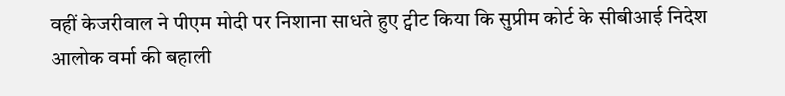वहीं केजरीवाल ने पीएम मोदी पर निशाना साधते हुए ट्वीट किया कि सुप्रीम कोर्ट के सीबीआई निदेश आलोक वर्मा की बहाली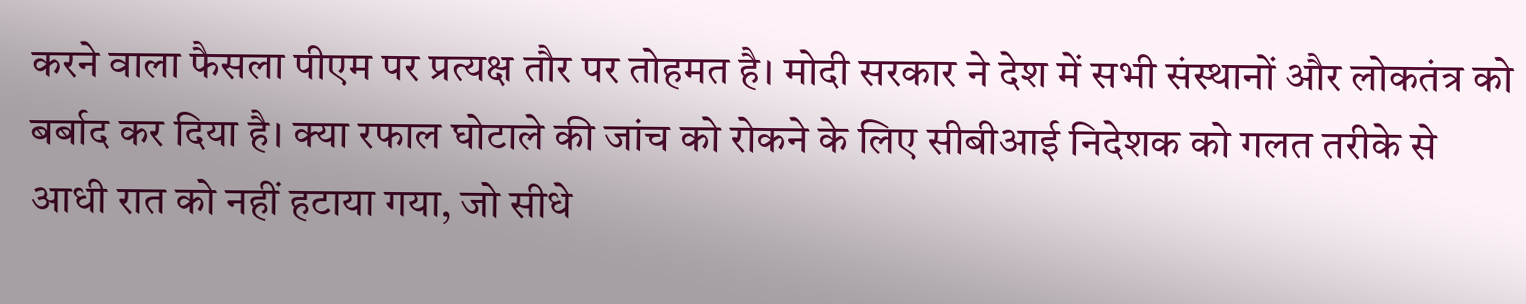करने वाला फैसला पीएम पर प्रत्यक्ष तौर पर तोहमत है। मोदी सरकार ने देश में सभी संस्थानों और लोकतंत्र को बर्बाद कर दिया है। क्या रफाल घोटाले की जांच को रोकने के लिए सीबीआई निदेशक को गलत तरीके से आधी रात को नहीं हटाया गया, जो सीधे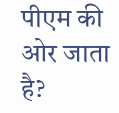पीएम की ओर जाता है?